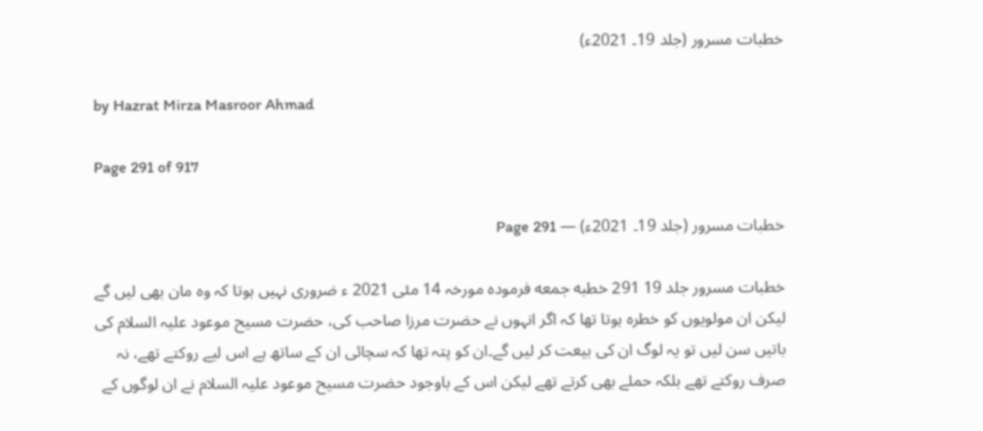خطبات مسرور (جلد 19۔ 2021ء)

by Hazrat Mirza Masroor Ahmad

Page 291 of 917

خطبات مسرور (جلد 19۔ 2021ء) — Page 291

خطبات مسرور جلد 19 291 خطبه جمعه فرمودہ مورخہ 14 مئی 2021 ء ضروری نہیں ہوتا کہ وہ مان بھی لیں گے لیکن ان مولویوں کو خطرہ ہوتا تھا کہ اگر انہوں نے حضرت مرزا صاحب کی، حضرت مسیح موعود علیہ السلام کی باتیں سن لیں تو یہ لوگ ان کی بیعت کر لیں گے۔ان کو پتہ تھا کہ سچائی ان کے ساتھ ہے اس لیے روکتے تھے، نہ صرف روکتے تھے بلکہ حملے بھی کرتے تھے لیکن اس کے باوجود حضرت مسیح موعود علیہ السلام نے ان لوگوں کے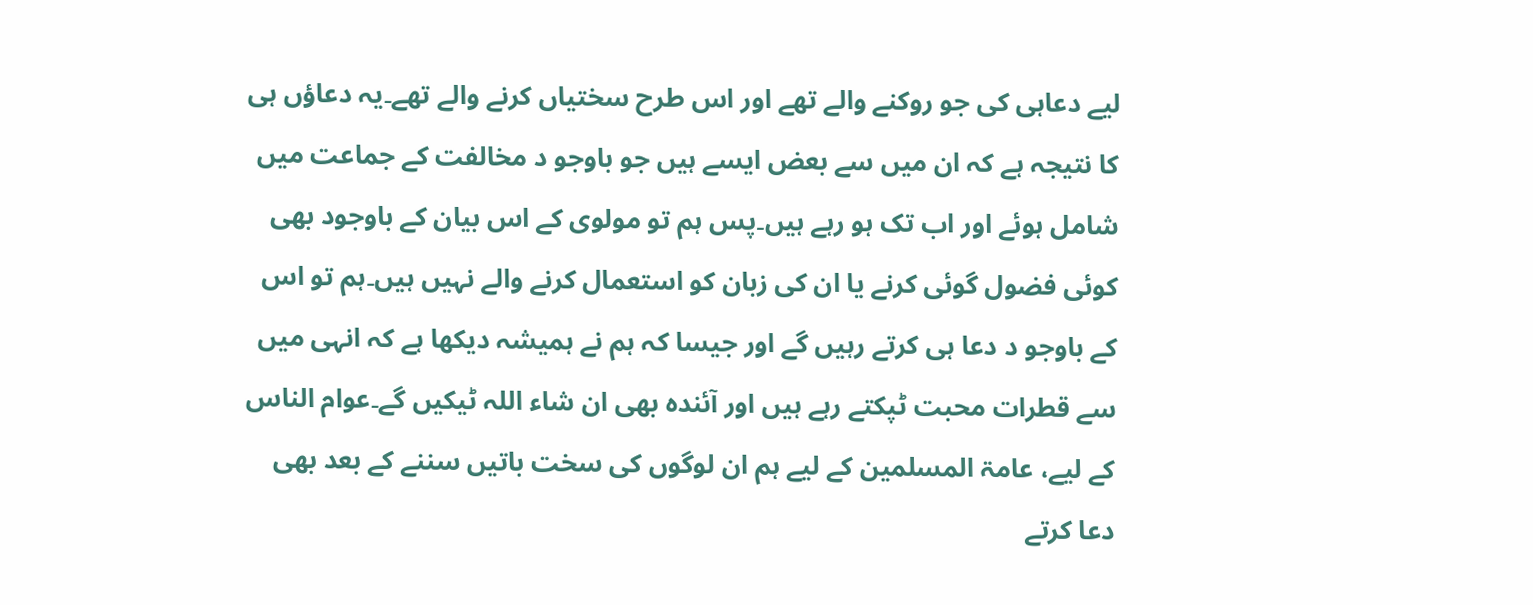لیے دعاہی کی جو روکنے والے تھے اور اس طرح سختیاں کرنے والے تھے۔یہ دعاؤں ہی کا نتیجہ ہے کہ ان میں سے بعض ایسے ہیں جو باوجو د مخالفت کے جماعت میں شامل ہوئے اور اب تک ہو رہے ہیں۔پس ہم تو مولوی کے اس بیان کے باوجود بھی کوئی فضول گوئی کرنے یا ان کی زبان کو استعمال کرنے والے نہیں ہیں۔ہم تو اس کے باوجو د دعا ہی کرتے رہیں گے اور جیسا کہ ہم نے ہمیشہ دیکھا ہے کہ انہی میں سے قطرات محبت ٹپکتے رہے ہیں اور آئندہ بھی ان شاء اللہ ٹیکیں گے۔عوام الناس کے لیے، عامۃ المسلمین کے لیے ہم ان لوگوں کی سخت باتیں سننے کے بعد بھی دعا کرتے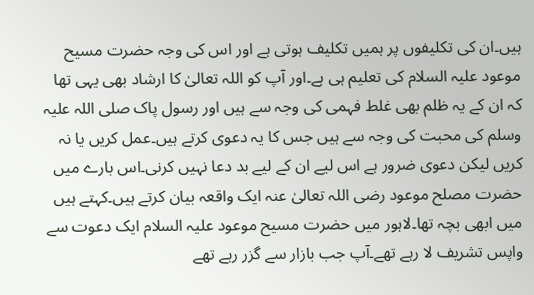ہیں۔ان کی تکلیفوں پر ہمیں تکلیف ہوتی ہے اور اس کی وجہ حضرت مسیح موعود علیہ السلام کی تعلیم ہی ہے۔اور آپ کو اللہ تعالیٰ کا ارشاد بھی یہی تھا کہ ان کے یہ ظلم بھی غلط فہمی کی وجہ سے ہیں اور رسول پاک صلی اللہ علیہ وسلم کی محبت کی وجہ سے ہیں جس کا یہ دعوی کرتے ہیں۔عمل کریں یا نہ کریں لیکن دعوی ضرور ہے اس لیے ان کے لیے بد دعا نہیں کرنی۔اس بارے میں حضرت مصلح موعود رضی اللہ تعالیٰ عنہ ایک واقعہ بیان کرتے ہیں۔کہتے ہیں میں ابھی بچہ تھا۔لاہور میں حضرت مسیح موعود علیہ السلام ایک دعوت سے واپس تشریف لا رہے تھے۔آپ جب بازار سے گزر رہے تھے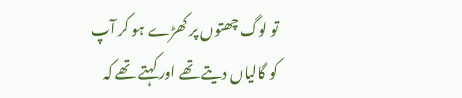تو لوگ چھتوں پر کھڑے ہو کر آپ کو گالیاں دیتے تھے اور کہتے تھے کہ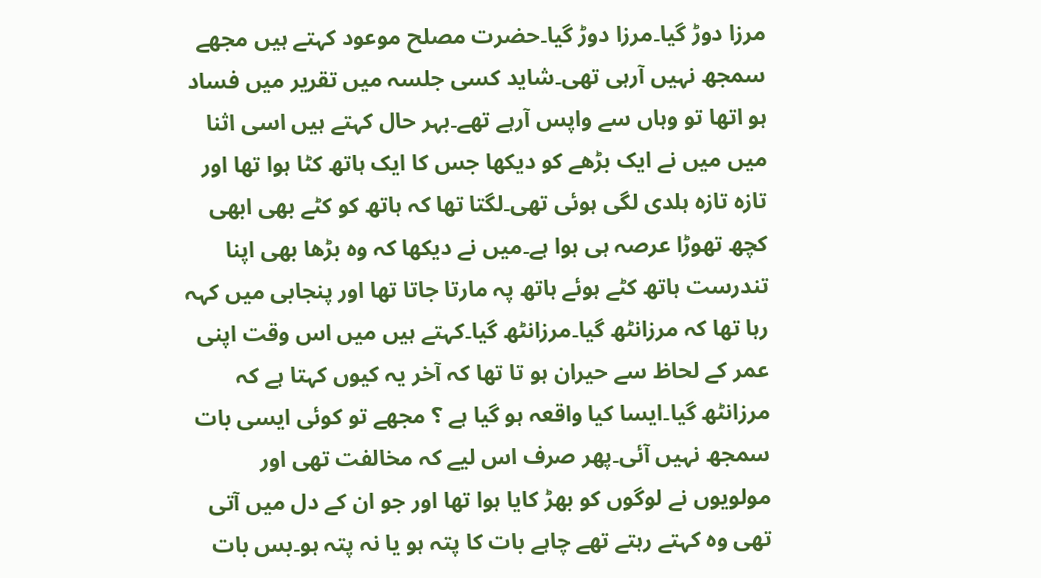مرزا دوڑ گیا۔مرزا دوڑ گیا۔حضرت مصلح موعود کہتے ہیں مجھے سمجھ نہیں آرہی تھی۔شاید کسی جلسہ میں تقریر میں فساد ہو اتھا تو وہاں سے واپس آرہے تھے۔بہر حال کہتے ہیں اسی اثنا میں میں نے ایک بڑھے کو دیکھا جس کا ایک ہاتھ کٹا ہوا تھا اور تازہ تازہ ہلدی لگی ہوئی تھی۔لگتا تھا کہ ہاتھ کو کٹے بھی ابھی کچھ تھوڑا عرصہ ہی ہوا ہے۔میں نے دیکھا کہ وہ بڑھا بھی اپنا تندرست ہاتھ کٹے ہوئے ہاتھ پہ مارتا جاتا تھا اور پنجابی میں کہہ رہا تھا کہ مرزانٹھ گیا۔مرزانٹھ گیا۔کہتے ہیں میں اس وقت اپنی عمر کے لحاظ سے حیران ہو تا تھا کہ آخر یہ کیوں کہتا ہے کہ مرزانٹھ گیا۔ایسا کیا واقعہ ہو گیا ہے ؟ مجھے تو کوئی ایسی بات سمجھ نہیں آئی۔پھر صرف اس لیے کہ مخالفت تھی اور مولویوں نے لوگوں کو بھڑ کایا ہوا تھا اور جو ان کے دل میں آتی تھی وہ کہتے رہتے تھے چاہے بات کا پتہ ہو یا نہ پتہ ہو۔بس بات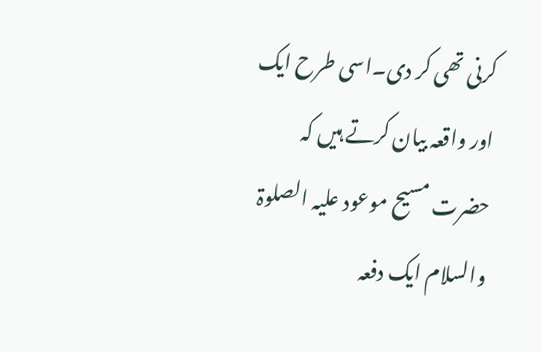کرنی تھی کر دی۔اسی طرح ایک اور واقعہ بیان کرتے ہیں کہ حضرت مسیح موعود علیہ الصلوۃ والسلام ایک دفعہ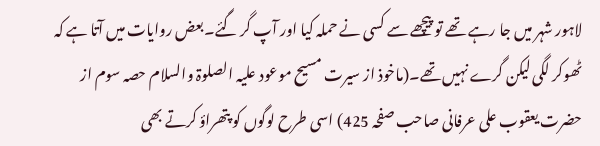لاہور شہر میں جا رہے تھے تو پیچھے سے کسی نے حملہ کیا اور آپ گر گئے۔بعض روایات میں آتا ہے کہ ٹھوکر لگی لیکن گرے نہیں تھے۔(ماخوذ از سیرت مسیح موعود علیہ الصلوۃ والسلام حصہ سوم از حضرت یعقوب علی عرفانی صاحب صفحہ 425) اسی طرح لوگوں کو پتھراؤ کرتے بھی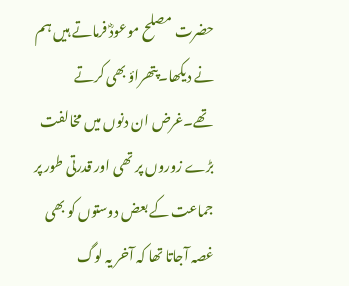حضرت مصلح موعودؓ فرماتے ہیں ہم نے دیکھا۔پتھراؤ بھی کرتے تھے۔غرض ان دنوں میں مخالفت بڑے زوروں پر تھی اور قدرتی طور پر جماعت کے بعض دوستوں کو بھی غصہ آجاتا تھا کہ آخر یہ لوگ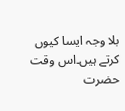بلا وجہ ایسا کیوں کرتے ہیں۔اس وقت حضرت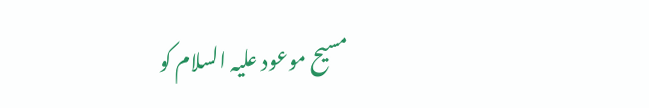مسیح موعود علیہ السلام کو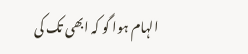الہام ہوا گو کہ ابھی تک کی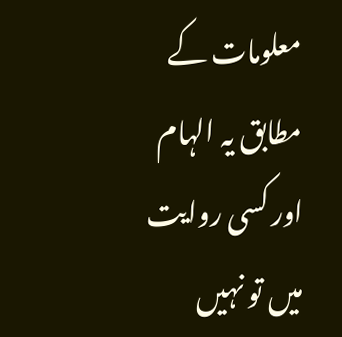معلومات کے مطابق یہ الہام اور کسی روایت میں تو نہیں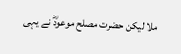ملا لیکن حضرت مصلح موعودؓ نے یہی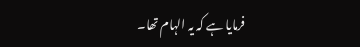فرمایا ہے کہ یہ الہام تھا۔